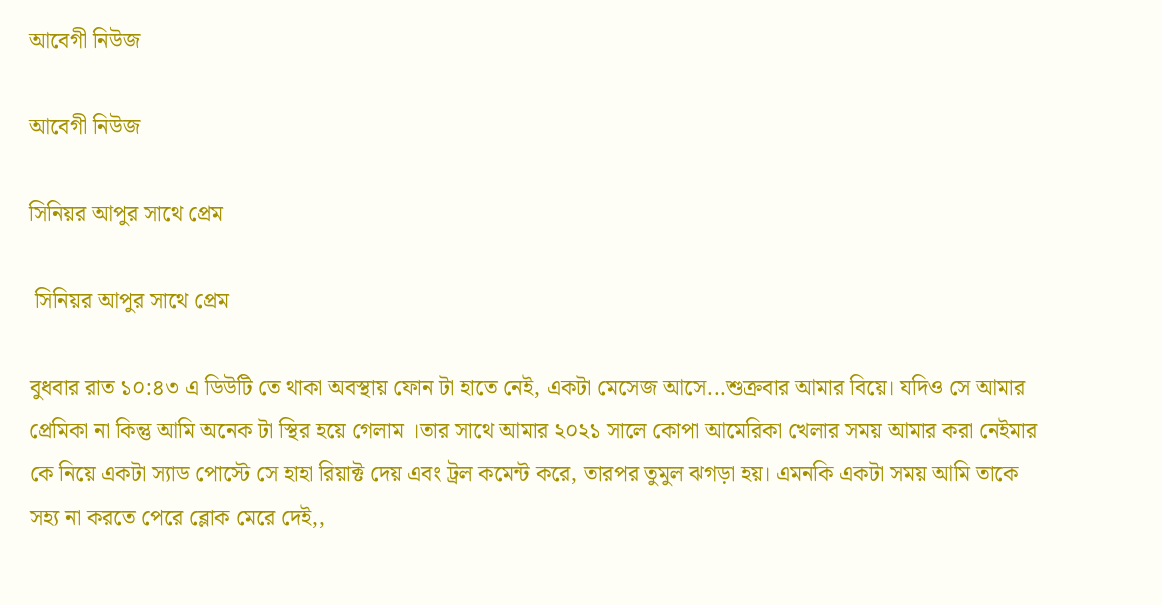আবেগী নিউজ

আবেগী নিউজ

সিনিয়র আপুর সাথে প্রেম

 সিনিয়র আপুর সাথে প্রেম

বুধবার রাত ১০:৪৩ এ ডিউটি তে থাকা অবস্থায় ফোন টা হাতে নেই, একটা মেসেজ আসে...শুক্রবার আমার বিয়ে। যদিও সে আমার প্রেমিকা না কিন্তু আমি অনেক টা স্থির হয়ে গেলাম ।তার সাথে আমার ২০২১ সালে কোপা আমেরিকা খেলার সময় আমার করা নেইমার কে নিয়ে একটা স্যাড পোস্টে সে হাহা রিয়াক্ট দেয় এবং ট্রল কমেন্ট করে, তারপর তুমুল ঝগড়া হয়। এমনকি একটা সময় আমি তাকে সহ্য না করতে পেরে ব্লোক মেরে দেই,,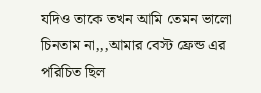যদিও তাকে তখন আমি তেমন ভালো চিনতাম না,,,আমার বেস্ট ফ্রেন্ড এর পরিচিত ছিল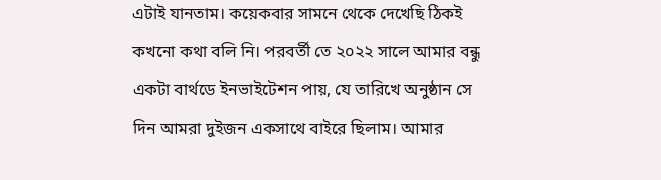এটাই যানতাম। কয়েকবার সামনে থেকে দেখেছি ঠিকই কখনো কথা বলি নি। পরবর্তী তে ২০২২ সালে আমার বন্ধু একটা বাৰ্থডে ইনভাইটেশন পায়, যে তারিখে অনুষ্ঠান সে দিন আমরা দুইজন একসাথে বাইরে ছিলাম। আমার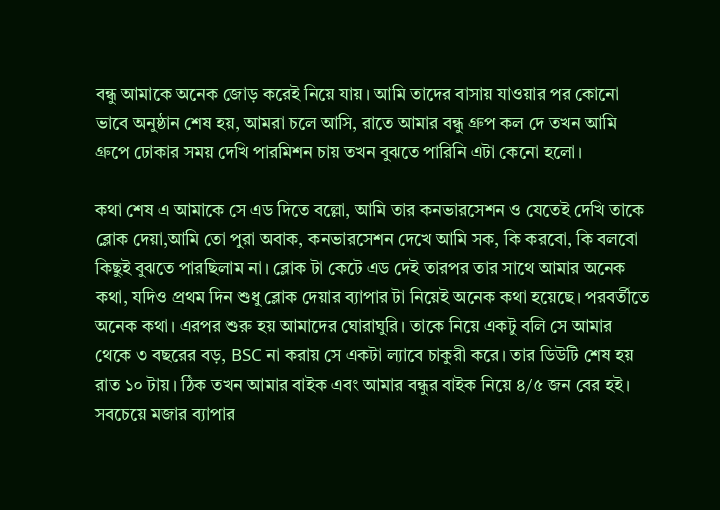বন্ধু আমাকে অনেক জোড় করেই নিয়ে যায়। আমি তাদের বাসায় যাওয়ার পর কোনো ভাবে অনুষ্ঠান শেষ হয়, আমরা চলে আসি, রাতে আমার বন্ধু গ্রুপ কল দে তখন আমি গ্রুপে ঢোকার সময় দেখি পারমিশন চায় তখন বুঝতে পারিনি এটা কেনো হলো।

কথা শেষ এ আমাকে সে এড দিতে বল্লো, আমি তার কনভারসেশন ও যেতেই দেখি তাকে ব্লোক দেয়া,আমি তো পুরা অবাক, কনভারসেশন দেখে আমি সক, কি করবো, কি বলবো কিছুই বুঝতে পারছিলাম না। ব্লোক টা কেটে এড দেই তারপর তার সাথে আমার অনেক কথা, যদিও প্রথম দিন শুধু ব্লোক দেয়ার ব্যাপার টা নিয়েই অনেক কথা হয়েছে। পরবর্তীতে অনেক কথা। এরপর শুরু হয় আমাদের ঘোরাঘুরি। তাকে নিয়ে একটু বলি সে আমার থেকে ৩ বছরের বড়, BSC না করায় সে একটা ল্যাবে চাকুরী করে। তার ডিউটি শেষ হয় রাত ১০ টায়। ঠিক তখন আমার বাইক এবং আমার বন্ধুর বাইক নিয়ে ৪/৫ জন বের হই। সবচেয়ে মজার ব্যাপার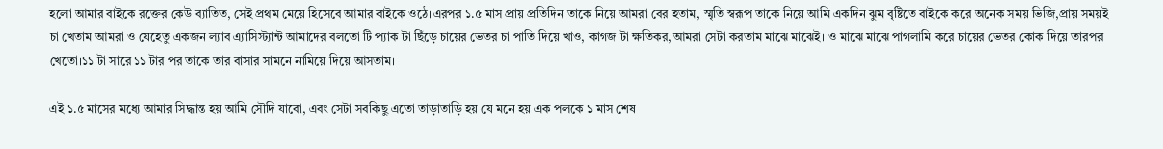হলো আমার বাইকে রক্তের কেউ ব্যাতিত, সেই প্রথম মেয়ে হিসেবে আমার বাইকে ওঠে।এরপর ১.৫ মাস প্রায় প্রতিদিন তাকে নিয়ে আমরা বের হতাম, স্মৃতি স্বরূপ তাকে নিয়ে আমি একদিন ঝুম বৃষ্টিতে বাইকে করে অনেক সময় ভিজি,প্রায় সময়ই চা খেতাম আমরা ও যেহেতু একজন ল্যাব এ্যাসিস্ট্যান্ট আমাদের বলতো টি প্যাক টা ছিঁড়ে চায়ের ভেতর চা পাতি দিয়ে খাও, কাগজ টা ক্ষতিকর,আমরা সেটা করতাম মাঝে মাঝেই। ও মাঝে মাঝে পাগলামি করে চায়ের ভেতর কোক দিয়ে তারপর খেতো।১১ টা সারে ১১ টার পর তাকে তার বাসার সামনে নামিয়ে দিয়ে আসতাম।

এই ১.৫ মাসের মধ্যে আমার সিদ্ধান্ত হয় আমি সৌদি যাবো, এবং সেটা সবকিছু এতো তাড়াতাড়ি হয় যে মনে হয় এক পলকে ১ মাস শেষ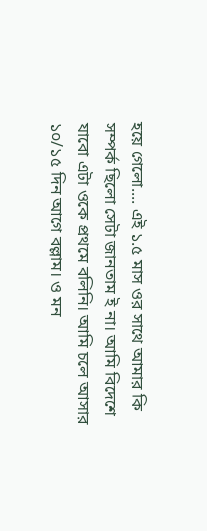হয়ে গেলো.... এই ১.৫ মাস ওর সাথে আমার কি সম্পর্ক ছিলো সেটা জানতাম ই না। আমি বিদেশে যাবো এটা ওকে প্রথমে বলিনি। আমি চলে আসার ১০/১৫ দিন আগে বল্লাম। ও মন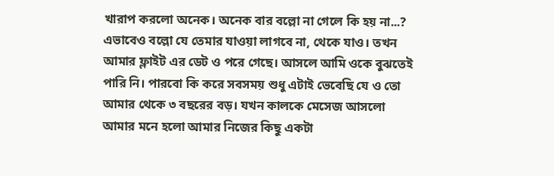খারাপ করলো অনেক। অনেক বার বল্লো না গেলে কি হয় না...? এভাবেও বল্লো যে তেমার যাওয়া লাগবে না, থেকে যাও। তখন আমার ফ্লাইট এর ডেট ও পরে গেছে। আসলে আমি ওকে বুঝতেই পারি নি। পারবো কি করে সবসময় শুধু এটাই ভেবেছি যে ও তো আমার থেকে ৩ বছরের বড়। যখন কালকে মেসেজ আসলো আমার মনে হলো আমার নিজের কিছু একটা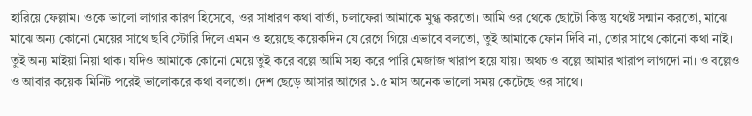হারিয়ে ফেল্লাম। ওকে ভালো লাগার কারণ হিসেবে, ওর সাধারণ কথা বার্তা, চলাফেরা আমাকে মুগ্ধ করতো। আমি ওর থেকে ছোটো কিন্তু যথেষ্ট সন্মান করতো, মাঝে মাঝে অন্য কোনো মেয়ের সাথে ছবি স্টোরি দিলে এমন ও হয়েছে কয়েকদিন যে রেগে গিয়ে এভাবে বলতো, তুই আমাকে ফোন দিবি না, তোর সাথে কোনো কথা নাই। তুই অন্য মাইয়া নিয়া থাক। যদিও আমাকে কোনো মেয়ে তুই করে বল্লে আমি সহ্য করে পারি মেজাজ খারাপ হয়ে যায়। অথচ ও বল্লে আমার খারাপ লাগদো না। ও বল্লেও ও আবার কয়েক মিনিট পরেই ভালোকরে কথা বলতো। দেশ ছেড়ে আসার আগের ১.৫ মাস অনেক ভালো সময় কেটেছে ওর সাথে।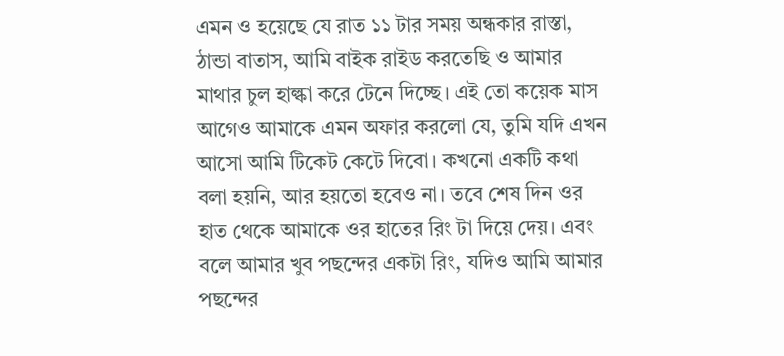এমন ও হয়েছে যে রাত ১১ টার সময় অন্ধকার রাস্তা, ঠান্ডা বাতাস, আমি বাইক রাইড করতেছি ও আমার মাথার চুল হাল্কা করে টেনে দিচ্ছে। এই তো কয়েক মাস আগেও আমাকে এমন অফার করলো যে, তুমি যদি এখন আসো আমি টিকেট কেটে দিবো। কখনো একটি কথা বলা হয়নি, আর হয়তো হবেও না। তবে শেষ দিন ওর হাত থেকে আমাকে ওর হাতের রিং টা দিয়ে দেয়। এবং বলে আমার খুব পছন্দের একটা রিং, যদিও আমি আমার পছন্দের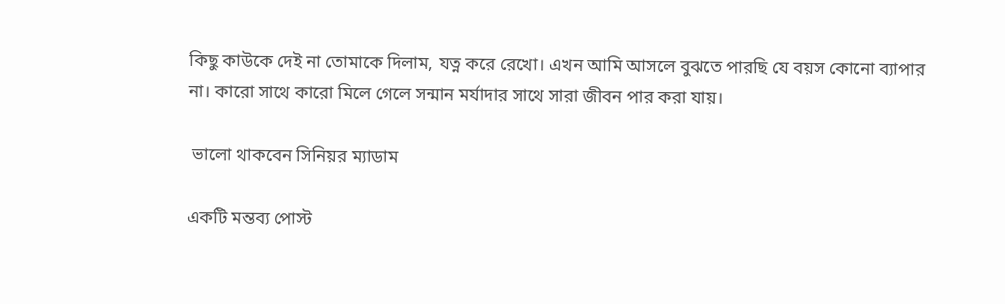কিছু কাউকে দেই না তোমাকে দিলাম, যত্ন করে রেখো। এখন আমি আসলে বুঝতে পারছি যে বয়স কোনো ব্যাপার না। কারো সাথে কারো মিলে গেলে সন্মান মর্যাদার সাথে সারা জীবন পার করা যায়।

 ভালো থাকবেন সিনিয়র ম্যাডাম

একটি মন্তব্য পোস্ট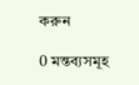করুন

0 মন্তব্যসমূহ